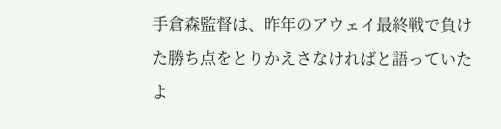手倉森監督は、昨年のアウェイ最終戦で負けた勝ち点をとりかえさなければと語っていたよ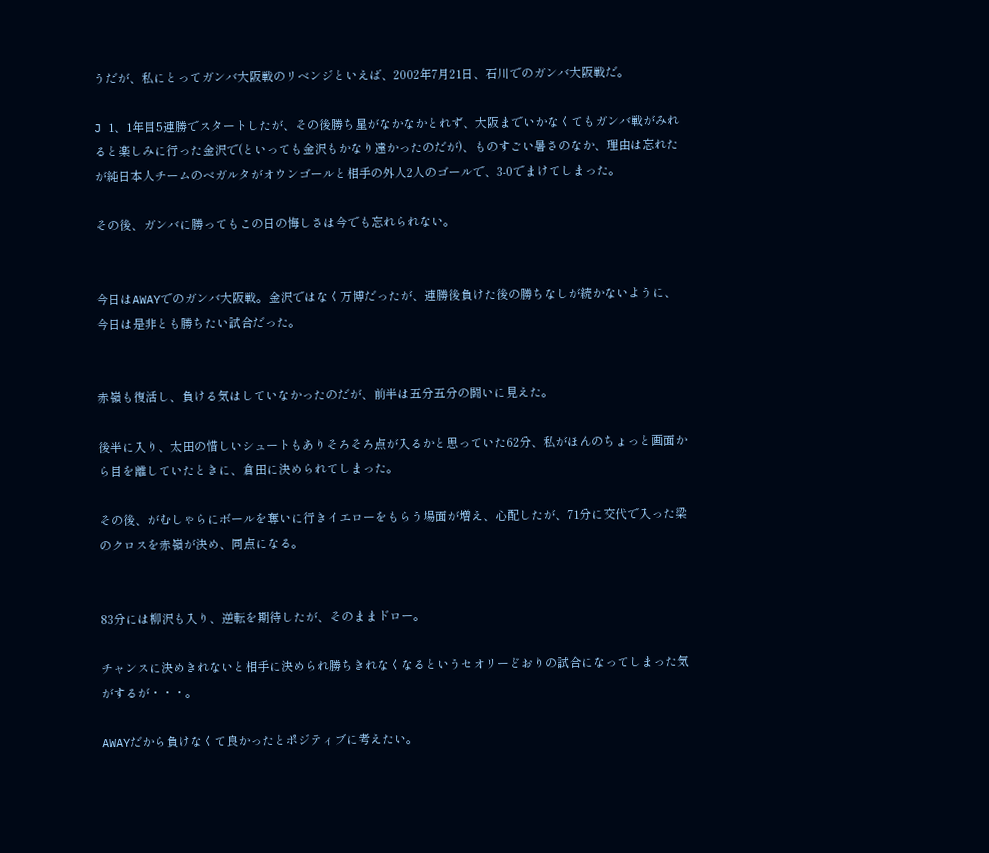うだが、私にとってガンバ大阪戦のリベンジといえば、2002年7月21日、石川でのガンバ大阪戦だ。

J 1、1年目5連勝でスタートしたが、その後勝ち星がなかなかとれず、大阪までいかなくてもガンバ戦がみれると楽しみに行った金沢で(といっても金沢もかなり遠かったのだが)、ものすごい暑さのなか、理由は忘れたが純日本人チームのベガルタがオウンゴールと相手の外人2人のゴールで、3-0でまけてしまった。

その後、ガンバに勝ってもこの日の悔しさは今でも忘れられない。


今日はAWAYでのガンバ大阪戦。金沢ではなく万博だったが、連勝後負けた後の勝ちなしが続かないように、今日は是非とも勝ちたい試合だった。


赤嶺も復活し、負ける気はしていなかったのだが、前半は五分五分の闘いに見えた。

後半に入り、太田の惜しいシュートもありそろそろ点が入るかと思っていた62分、私がほんのちょっと画面から目を離していたときに、倉田に決められてしまった。

その後、がむしゃらにボールを奪いに行きイエローをもらう場面が増え、心配したが、71分に交代で入った梁のクロスを赤嶺が決め、同点になる。


83分には柳沢も入り、逆転を期待したが、そのままドロー。

チャンスに決めきれないと相手に決められ勝ちきれなくなるというセオリーどおりの試合になってしまった気がするが・・・。

AWAYだから負けなくて良かったとポジティブに考えたい。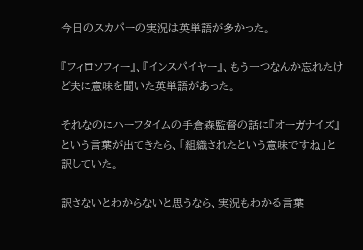今日のスカパーの実況は英単語が多かった。

『フィロソフィー』、『インスパイヤー』、もう一つなんか忘れたけど夫に意味を聞いた英単語があった。

それなのにハーフタイムの手倉森監督の話に『オーガナイズ』という言葉が出てきたら、「組織されたという意味ですね」と訳していた。

訳さないとわからないと思うなら、実況もわかる言葉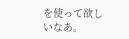を使って欲しいなあ。